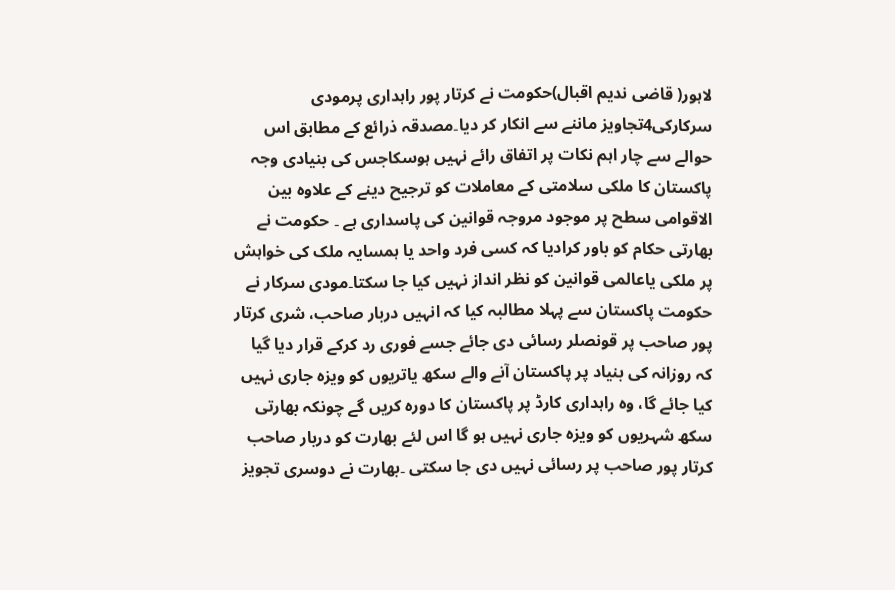لاہور( قاضی ندیم اقبال)حکومت نے کرتار پور راہداری پرمودی سرکارکی4تجاویز ماننے سے انکار کر دیا۔مصدقہ ذرائع کے مطابق اس حوالے سے چار اہم نکات پر اتفاق رائے نہیں ہوسکاجس کی بنیادی وجہ پاکستان کا ملکی سلامتی کے معاملات کو ترجیح دینے کے علاوہ بین الاقوامی سطح پر موجود مروجہ قوانین کی پاسداری ہے ۔ حکومت نے بھارتی حکام کو باور کرادیا کہ کسی فرد واحد یا ہمسایہ ملک کی خواہش پر ملکی یاعالمی قوانین کو نظر انداز نہیں کیا جا سکتا۔مودی سرکار نے حکومت پاکستان سے پہلا مطالبہ کیا کہ انہیں دربار صاحب، شری کرتار پور صاحب پر قونصلر رسائی دی جائے جسے فوری رد کرکے قرار دیا گیا کہ روزانہ کی بنیاد پر پاکستان آنے والے سکھ یاتریوں کو ویزہ جاری نہیں کیا جائے گا، وہ راہداری کارڈ پر پاکستان کا دورہ کریں گے چونکہ بھارتی سکھ شہریوں کو ویزہ جاری نہیں ہو گا اس لئے بھارت کو دربار صاحب کرتار پور صاحب پر رسائی نہیں دی جا سکتی ۔بھارت نے دوسری تجویز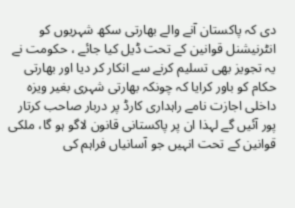دی کہ پاکستان آنے والے بھارتی سکھ شہریوں کو انٹرنیشنل قوانین کے تحت ڈیل کیا جائے ، حکومت نے یہ تجویز بھی تسلیم کرنے سے انکار کر دیا اور بھارتی حکام کو باور کرایا کہ چونکہ بھارتی شہری بغیر ویزہ داخلی اجازت نامے راہداری کارڈ پر دربار صاحب کرتار پور آئیں گے لہذا ان پر پاکستانی قانون لاگو ہو گا، ملکی قوانین کے تحت انہیں جو آسانیاں فراہم کی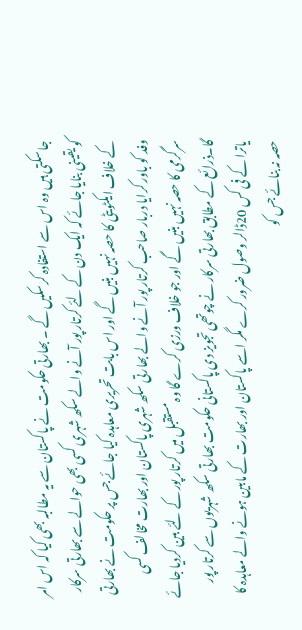جا سکتی ہیں وہ اس سے استفادہ کرسکیں گے ۔ بھارتی حکومت نے پاکستان سے یہ مطالبہ بھی کیا کہ اس امر کو یقینی بنایا جائے کہ ایک دن کے لئے کرتار پور آنے والے سکھ شہری کسی بھی حوالے سے بھارتی سرکار کے خلاف ایکٹویٹی کا حصہ نہیں بنیں گے اور اس بابت تحریری معاہدہ کیا جائے جس پر حکومت نے بھارتی وفد کو باور کرایا دربار صاحب کرتار پور آنے والے بھارتی سکھ شہری پاکستان اور بھارت مخالف کسی سرگرمی کا حصہ نہیں بنیں گے اور جو خلاف ورزی کرے گا وہ مستقبل میں کرتار پور کے لئے بین کردیا جائے گا۔ذرائع کے مطابق بھارتی سرکار نے چوتھی تجویز دی پاکستانی حکومت بھارتی سکھ شہریوں سے کرتار پور یاترا کے فی کس 20ڈالر وصول ضرور کرے مگر اسے پاکستان اور بھارت کے مابین ہونے والے معاہدہ کا حصہ نہ بنائے جس کو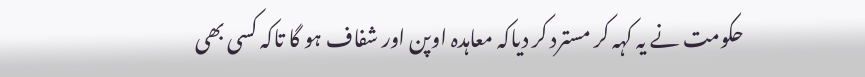حکومت نے یہ کہہ کر مسترد کر دیاکہ معاہدہ اوپن اور شفاف ہو گا تاکہ کسی بھی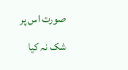صورت اس پر شک نہ کیا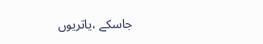جاسکے ،یاتریوں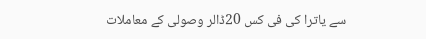سے یاترا کی فی کس 20ڈالر وصولی کے معاملات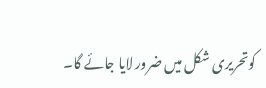کوتحریری شکل میں ضرور لایا جائے گا۔